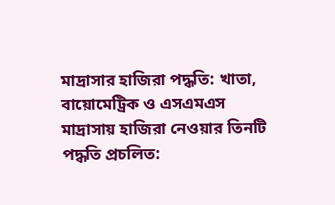মাদ্রাসার হাজিরা পদ্ধতি: খাতা, বায়োমেট্রিক ও এসএমএস
মাদ্রাসায় হাজিরা নেওয়ার তিনটি পদ্ধতি প্রচলিত: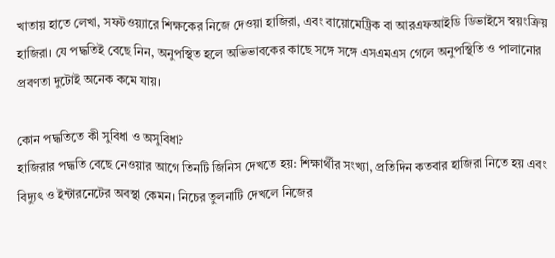খাতায় হাতে লেখা, সফটওয়্যারে শিক্ষকের নিজে দেওয়া হাজিরা, এবং বায়োমেট্রিক বা আরএফআইডি ডিভাইসে স্বয়ংক্রিয় হাজিরা। যে পদ্ধতিই বেছে নিন, অনুপস্থিত হলে অভিভাবকের কাছে সঙ্গে সঙ্গে এসএমএস গেলে অনুপস্থিতি ও পালানোর প্রবণতা দুটোই অনেক কমে যায়।

কোন পদ্ধতিতে কী সুবিধা ও অসুবিধা?
হাজিরার পদ্ধতি বেছে নেওয়ার আগে তিনটি জিনিস দেখতে হয়: শিক্ষার্থীর সংখ্যা, প্রতিদিন কতবার হাজিরা নিতে হয় এবং বিদ্যুৎ ও ইন্টারনেটের অবস্থা কেমন। নিচের তুলনাটি দেখলে নিজের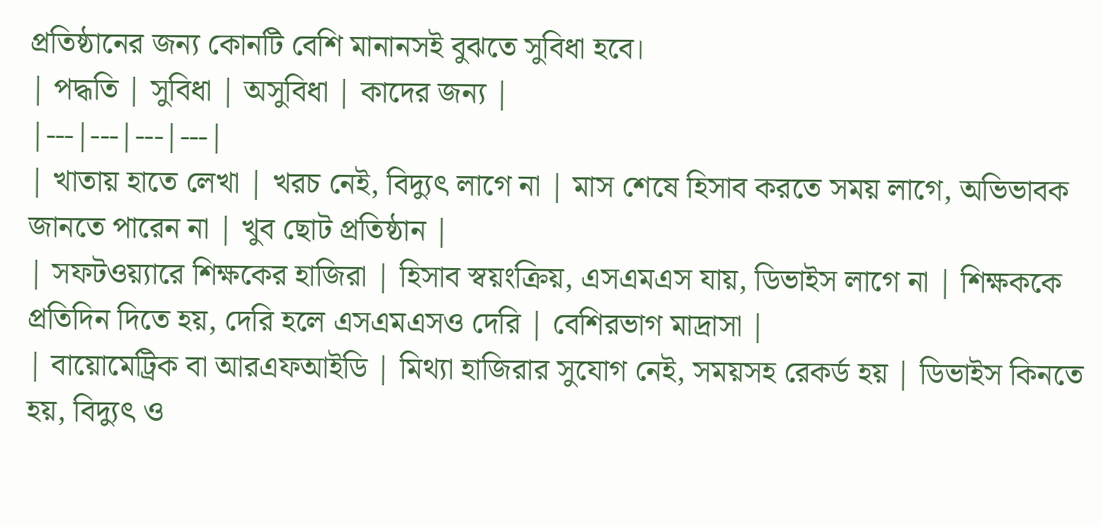প্রতিষ্ঠানের জন্য কোনটি বেশি মানানসই বুঝতে সুবিধা হবে।
| পদ্ধতি | সুবিধা | অসুবিধা | কাদের জন্য |
|---|---|---|---|
| খাতায় হাতে লেখা | খরচ নেই, বিদ্যুৎ লাগে না | মাস শেষে হিসাব করতে সময় লাগে, অভিভাবক জানতে পারেন না | খুব ছোট প্রতিষ্ঠান |
| সফটওয়্যারে শিক্ষকের হাজিরা | হিসাব স্বয়ংক্রিয়, এসএমএস যায়, ডিভাইস লাগে না | শিক্ষককে প্রতিদিন দিতে হয়, দেরি হলে এসএমএসও দেরি | বেশিরভাগ মাদ্রাসা |
| বায়োমেট্রিক বা আরএফআইডি | মিথ্যা হাজিরার সুযোগ নেই, সময়সহ রেকর্ড হয় | ডিভাইস কিনতে হয়, বিদ্যুৎ ও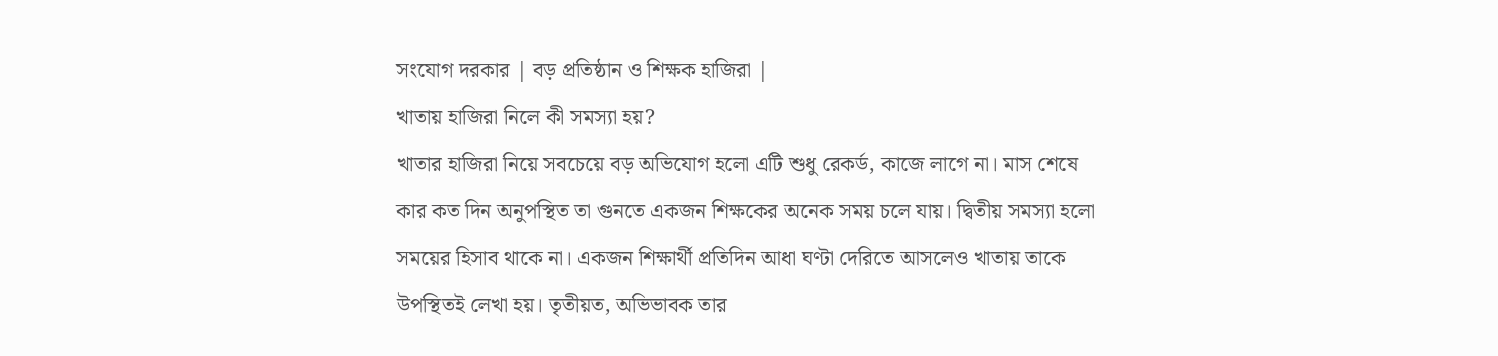সংযোগ দরকার | বড় প্রতিষ্ঠান ও শিক্ষক হাজিরা |
খাতায় হাজিরা নিলে কী সমস্যা হয়?
খাতার হাজিরা নিয়ে সবচেয়ে বড় অভিযোগ হলো এটি শুধু রেকর্ড, কাজে লাগে না। মাস শেষে কার কত দিন অনুপস্থিত তা গুনতে একজন শিক্ষকের অনেক সময় চলে যায়। দ্বিতীয় সমস্যা হলো সময়ের হিসাব থাকে না। একজন শিক্ষার্থী প্রতিদিন আধা ঘণ্টা দেরিতে আসলেও খাতায় তাকে উপস্থিতই লেখা হয়। তৃতীয়ত, অভিভাবক তার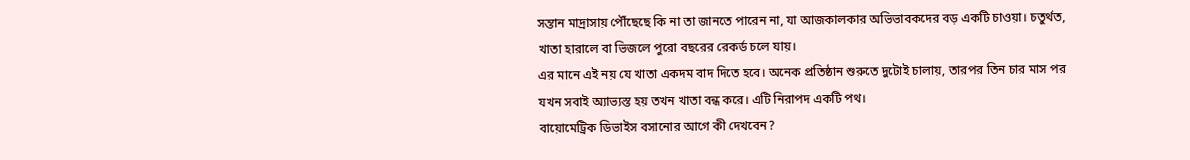সন্তান মাদ্রাসায় পৌঁছেছে কি না তা জানতে পারেন না, যা আজকালকার অভিভাবকদের বড় একটি চাওয়া। চতুর্থত, খাতা হারালে বা ভিজলে পুরো বছরের রেকর্ড চলে যায়।
এর মানে এই নয় যে খাতা একদম বাদ দিতে হবে। অনেক প্রতিষ্ঠান শুরুতে দুটোই চালায়, তারপর তিন চার মাস পর যখন সবাই অ্যাভ্যস্ত হয় তখন খাতা বন্ধ করে। এটি নিরাপদ একটি পথ।
বায়োমেট্রিক ডিভাইস বসানোর আগে কী দেখবেন?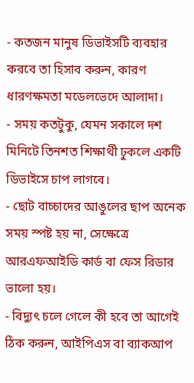- কতজন মানুষ ডিভাইসটি ব্যবহার করবে তা হিসাব করুন, কারণ ধারণক্ষমতা মডেলভেদে আলাদা।
- সময় কতটুকু, যেমন সকালে দশ মিনিটে তিনশত শিক্ষার্থী ঢুকলে একটি ডিভাইসে চাপ লাগবে।
- ছোট বাচ্চাদের আঙুলের ছাপ অনেক সময় স্পষ্ট হয় না, সেক্ষেত্রে আরএফআইডি কার্ড বা ফেস রিডার ভালো হয়।
- বিদ্যুৎ চলে গেলে কী হবে তা আগেই ঠিক করুন, আইপিএস বা ব্যাকআপ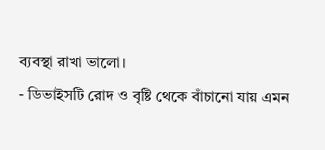ব্যবস্থা রাখা ভালো।
- ডিভাইসটি রোদ ও বৃষ্টি থেকে বাঁচানো যায় এমন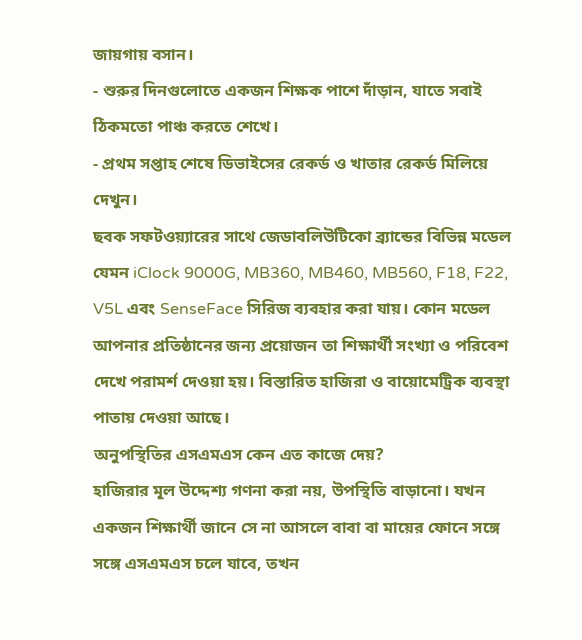জায়গায় বসান।
- শুরুর দিনগুলোতে একজন শিক্ষক পাশে দাঁড়ান, যাতে সবাই ঠিকমতো পাঞ্চ করতে শেখে।
- প্রথম সপ্তাহ শেষে ডিভাইসের রেকর্ড ও খাতার রেকর্ড মিলিয়ে দেখুন।
ছবক সফটওয়্যারের সাথে জেডাবলিউটিকো ব্র্যান্ডের বিভিন্ন মডেল যেমন iClock 9000G, MB360, MB460, MB560, F18, F22, V5L এবং SenseFace সিরিজ ব্যবহার করা যায়। কোন মডেল আপনার প্রতিষ্ঠানের জন্য প্রয়োজন তা শিক্ষার্থী সংখ্যা ও পরিবেশ দেখে পরামর্শ দেওয়া হয়। বিস্তারিত হাজিরা ও বায়োমেট্রিক ব্যবস্থা পাতায় দেওয়া আছে।
অনুপস্থিতির এসএমএস কেন এত কাজে দেয়?
হাজিরার মূল উদ্দেশ্য গণনা করা নয়, উপস্থিতি বাড়ানো। যখন একজন শিক্ষার্থী জানে সে না আসলে বাবা বা মায়ের ফোনে সঙ্গে সঙ্গে এসএমএস চলে যাবে, তখন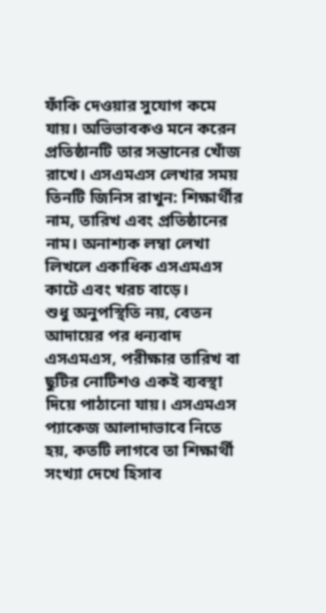ফাঁকি দেওয়ার সুযোগ কমে যায়। অভিভাবকও মনে করেন প্রতিষ্ঠানটি তার সন্তানের খোঁজ রাখে। এসএমএস লেখার সময় তিনটি জিনিস রাখুন: শিক্ষার্থীর নাম, তারিখ এবং প্রতিষ্ঠানের নাম। অনাশ্যক লম্বা লেখা লিখলে একাধিক এসএমএস কাটে এবং খরচ বাড়ে।
শুধু অনুপস্থিতি নয়, বেতন আদায়ের পর ধন্যবাদ এসএমএস, পরীক্ষার তারিখ বা ছুটির নোটিশও একই ব্যবস্থা দিয়ে পাঠানো যায়। এসএমএস প্যাকেজ আলাদাভাবে নিতে হয়, কতটি লাগবে তা শিক্ষার্থী সংখ্যা দেখে হিসাব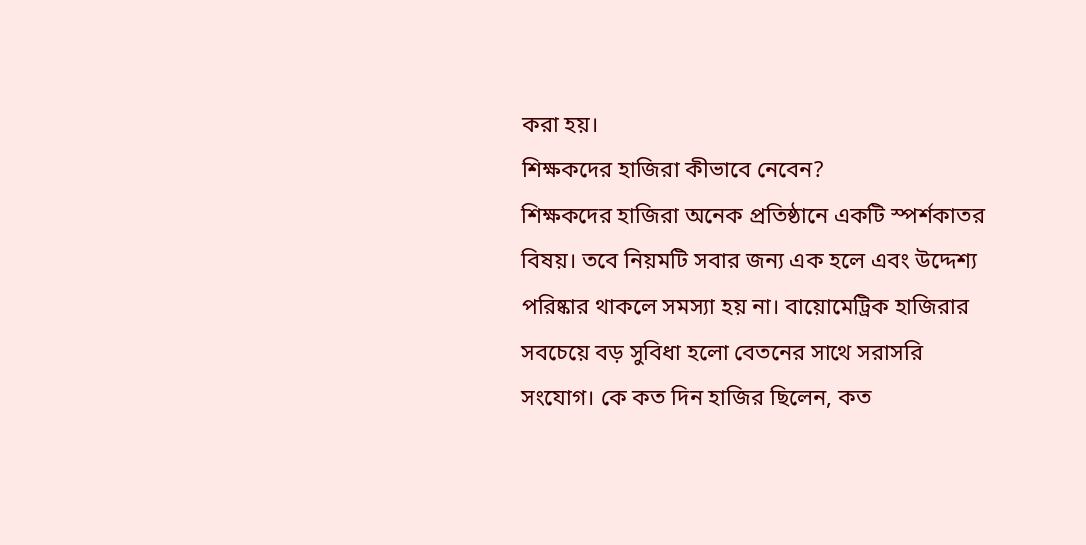করা হয়।
শিক্ষকদের হাজিরা কীভাবে নেবেন?
শিক্ষকদের হাজিরা অনেক প্রতিষ্ঠানে একটি স্পর্শকাতর বিষয়। তবে নিয়মটি সবার জন্য এক হলে এবং উদ্দেশ্য পরিষ্কার থাকলে সমস্যা হয় না। বায়োমেট্রিক হাজিরার সবচেয়ে বড় সুবিধা হলো বেতনের সাথে সরাসরি সংযোগ। কে কত দিন হাজির ছিলেন, কত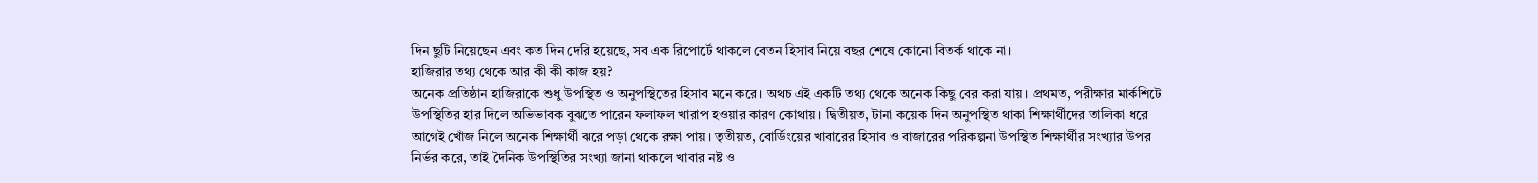দিন ছুটি নিয়েছেন এবং কত দিন দেরি হয়েছে, সব এক রিপোর্টে থাকলে বেতন হিসাব নিয়ে বছর শেষে কোনো বিতর্ক থাকে না।
হাজিরার তথ্য থেকে আর কী কী কাজ হয়?
অনেক প্রতিষ্ঠান হাজিরাকে শুধু উপস্থিত ও অনুপস্থিতের হিসাব মনে করে। অথচ এই একটি তথ্য থেকে অনেক কিছু বের করা যায়। প্রথমত, পরীক্ষার মার্কশিটে উপস্থিতির হার দিলে অভিভাবক বুঝতে পারেন ফলাফল খারাপ হওয়ার কারণ কোথায়। দ্বিতীয়ত, টানা কয়েক দিন অনুপস্থিত থাকা শিক্ষার্থীদের তালিকা ধরে আগেই খোঁজ নিলে অনেক শিক্ষার্থী ঝরে পড়া থেকে রক্ষা পায়। তৃতীয়ত, বোর্ডিংয়ের খাবারের হিসাব ও বাজারের পরিকল্পনা উপস্থিত শিক্ষার্থীর সংখ্যার উপর নির্ভর করে, তাই দৈনিক উপস্থিতির সংখ্যা জানা থাকলে খাবার নষ্ট ও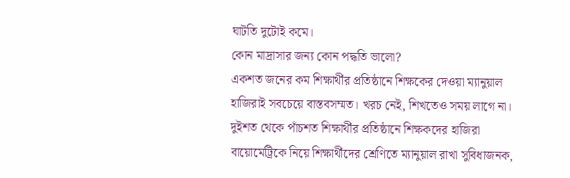ঘাটতি দুটোই কমে।
কোন মাদ্রাসার জন্য কোন পদ্ধতি ভালো?
একশত জনের কম শিক্ষার্থীর প্রতিষ্ঠানে শিক্ষকের দেওয়া ম্যানুয়াল হাজিরাই সবচেয়ে বাস্তবসম্মত। খরচ নেই, শিখতেও সময় লাগে না। দুইশত থেকে পাঁচশত শিক্ষার্থীর প্রতিষ্ঠানে শিক্ষকদের হাজিরা বায়োমেট্রিকে নিয়ে শিক্ষার্থীদের শ্রেণিতে ম্যানুয়াল রাখা সুবিধাজনক,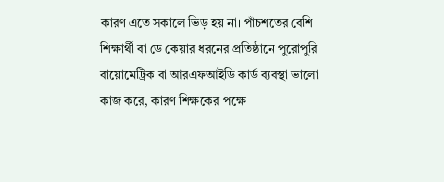কারণ এতে সকালে ভিড় হয় না। পাঁচশতের বেশি শিক্ষার্থী বা ডে কেয়ার ধরনের প্রতিষ্ঠানে পুরোপুরি বায়োমেট্রিক বা আরএফআইডি কার্ড ব্যবস্থা ভালো কাজ করে, কারণ শিক্ষকের পক্ষে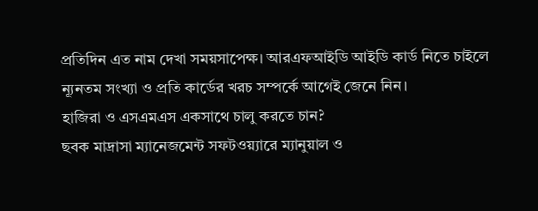প্রতিদিন এত নাম দেখা সময়সাপেক্ষ। আরএফআইডি আইডি কার্ড নিতে চাইলে ন্যূনতম সংখ্যা ও প্রতি কার্ডের খরচ সম্পর্কে আগেই জেনে নিন।
হাজিরা ও এসএমএস একসাথে চালু করতে চান?
ছবক মাদ্রাসা ম্যানেজমেন্ট সফটওয়্যারে ম্যানুয়াল ও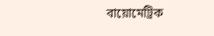বায়োমেট্রিক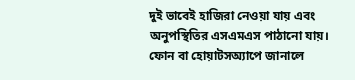দুই ভাবেই হাজিরা নেওয়া যায় এবং অনুপস্থিতির এসএমএস পাঠানো যায়। ফোন বা হোয়াটসঅ্যাপে জানালে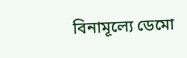বিনামূল্যে ডেমো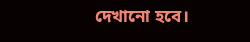দেখানো হবে।